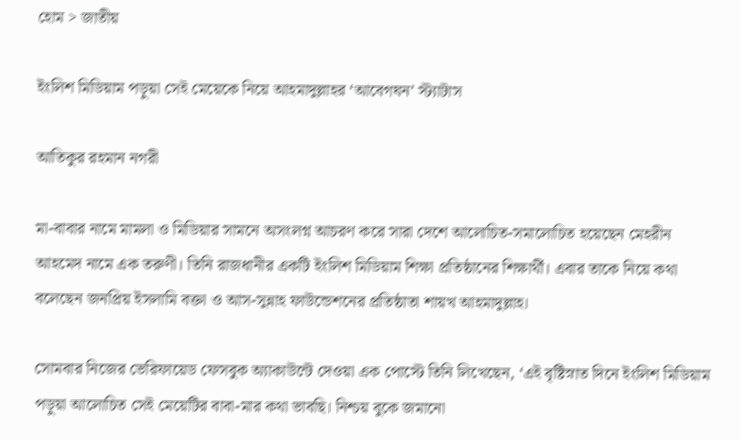হোম > জাতীয়

ইংলিশ মিডিয়াম পড়ুয়া সেই মেয়েকে নিয়ে আহমাদুল্লাহর ‘আবেগঘন’ স্ট্যাটাস

আতিকুর রহমান নগরী

মা-বাবার নামে মামলা ও মিডিয়ার সামনে অসংলগ্ন আচরণ করে সারা দেশে আলোচিত-সমালোচিত হয়েছেন মেহরীন আহমেদ নামে এক তরুণী। তিনি রাজধানীর একটি ইংলিশ মিডিয়াম শিক্ষা প্রতিষ্ঠানের শিক্ষার্থী। এবার তাকে নিয়ে কথা বলেছেন জনপ্রিয় ইসলামি বক্তা ও আস-সুন্নাহ ফাউন্ডেশনের প্রতিষ্ঠাতা শায়খ আহমাদুল্লাহ।

সোমবার নিজের ভেরিফায়েড ফেসবুক অ্যাকাউন্টে দেওয়া এক পোস্টে তিনি লিখেছেন, ‘এই বৃষ্টিস্নাত দিনে ইংলিশ মিডিয়াম পড়ুয়া আলোচিত সেই মেয়েটির বাবা-মার কথা ভাবছি। নিশ্চয় বুকে জমানো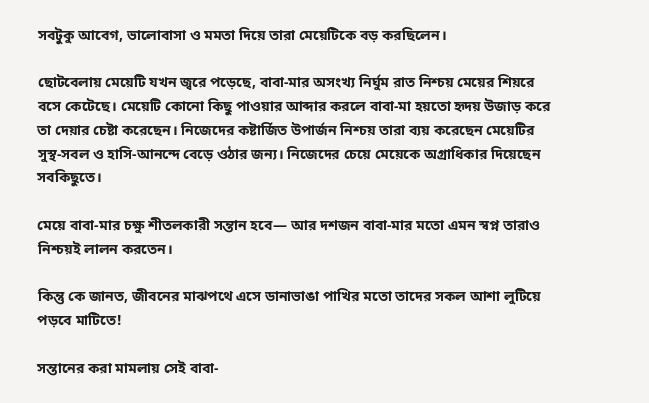সবটুকু আবেগ, ভালোবাসা ও মমতা দিয়ে তারা মেয়েটিকে বড় করছিলেন।

ছোটবেলায় মেয়েটি যখন জ্বরে পড়েছে, বাবা-মার অসংখ্য নির্ঘুম রাত নিশ্চয় মেয়ের শিয়রে বসে কেটেছে। মেয়েটি কোনো কিছু পাওয়ার আব্দার করলে বাবা-মা হয়তো হৃদয় উজাড় করে তা দেয়ার চেষ্টা করেছেন। নিজেদের কষ্টার্জিত উপার্জন নিশ্চয় তারা ব্যয় করেছেন মেয়েটির সুস্থ-সবল ও হাসি-আনন্দে বেড়ে ওঠার জন্য। নিজেদের চেয়ে মেয়েকে অগ্রাধিকার দিয়েছেন সবকিছুতে।

মেয়ে বাবা-মার চক্ষু শীতলকারী সন্তান হবে— আর দশজন বাবা-মার মতো এমন স্বপ্ন তারাও নিশ্চয়ই লালন করতেন।

কিন্তু কে জানত, জীবনের মাঝপথে এসে ডানাভাঙা পাখির মতো তাদের সকল আশা লুটিয়ে পড়বে মাটিতে!

সন্তানের করা মামলায় সেই বাবা-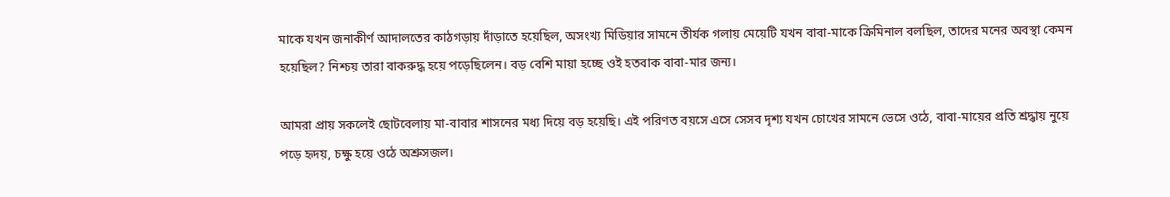মাকে যখন জনাকীর্ণ আদালতের কাঠগড়ায় দাঁড়াতে হয়েছিল, অসংখ্য মিডিয়ার সামনে তীর্যক গলায় মেয়েটি যখন বাবা-মাকে ক্রিমিনাল বলছিল, তাদের মনের অবস্থা কেমন হয়েছিল? নিশ্চয় তারা বাকরুদ্ধ হয়ে পড়েছিলেন। বড় বেশি মায়া হচ্ছে ওই হতবাক বাবা-মার জন্য।

আমরা প্রায় সকলেই ছোটবেলায় মা-বাবার শাসনের মধ্য দিয়ে বড় হয়েছি। এই পরিণত বয়সে এসে সেসব দৃশ্য যখন চোখের সামনে ভেসে ওঠে, বাবা-মায়ের প্রতি শ্রদ্ধায় নুয়ে পড়ে হৃদয়, চক্ষু হয়ে ওঠে অশ্রুসজল।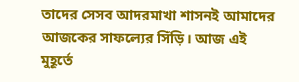তাদের সেসব আদরমাখা শাসনই আমাদের আজকের সাফল্যের সিঁড়ি। আজ এই মুহূর্তে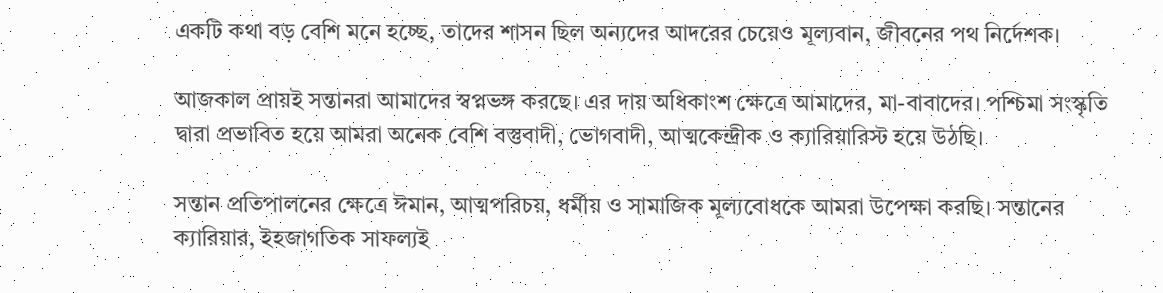একটি কথা বড় বেশি মনে হচ্ছে, তাদের শাসন ছিল অন্যদের আদরের চেয়েও মূল্যবান, জীবনের পথ নির্দেশক।

আজকাল প্রায়ই সন্তানরা আমাদের স্বপ্নভঙ্গ করছে। এর দায় অধিকাংশ ক্ষেত্রে আমাদের, মা-বাবাদের। পশ্চিমা সংস্কৃতি দ্বারা প্রভাবিত হয়ে আমরা অনেক বেশি বস্তুবাদী, ভোগবাদী, আত্মকেন্দ্রীক ও ক্যারিয়ারিস্ট হয়ে উঠছি।

সন্তান প্রতিপালনের ক্ষেত্রে ঈমান, আত্মপরিচয়, ধর্মীয় ও সামাজিক মূল্যবোধকে আমরা উপেক্ষা করছি। সন্তানের ক্যারিয়ার, ইহজাগতিক সাফল্যই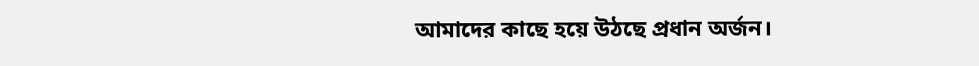আমাদের কাছে হয়ে উঠছে প্রধান অর্জন।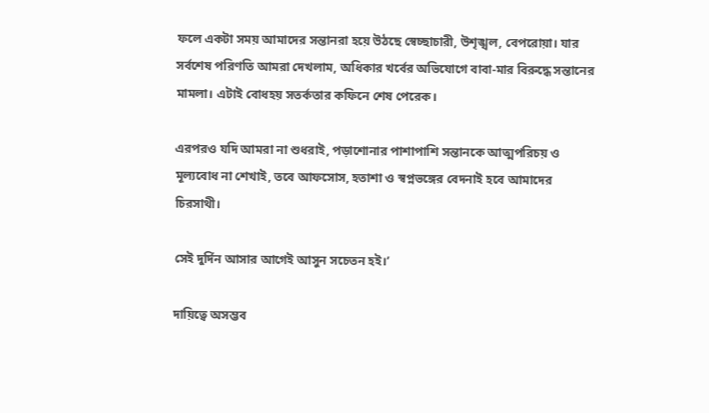ফলে একটা সময় আমাদের সন্তানরা হয়ে উঠছে স্বেচ্ছাচারী, উশৃঙ্খল, বেপরোয়া। যার সর্বশেষ পরিণতি আমরা দেখলাম, অধিকার খর্বের অভিযোগে বাবা-মার বিরুদ্ধে সন্তানের মামলা। এটাই বোধহয় সতর্কতার কফিনে শেষ পেরেক।

এরপরও যদি আমরা না শুধরাই, পড়াশোনার পাশাপাশি সন্তানকে আত্মপরিচয় ও মূল্যবোধ না শেখাই, তবে আফসোস, হতাশা ও স্বপ্নভঙ্গের বেদনাই হবে আমাদের চিরসাথী।

সেই দুর্দিন আসার আগেই আসুন সচেতন হই।’

দায়িত্বে অসম্ভব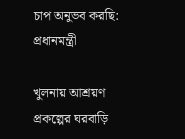চাপ অনুভব করছি: প্রধানমন্ত্রী

খুলনায় আশ্রয়ণ প্রকল্পের ঘরবাড়ি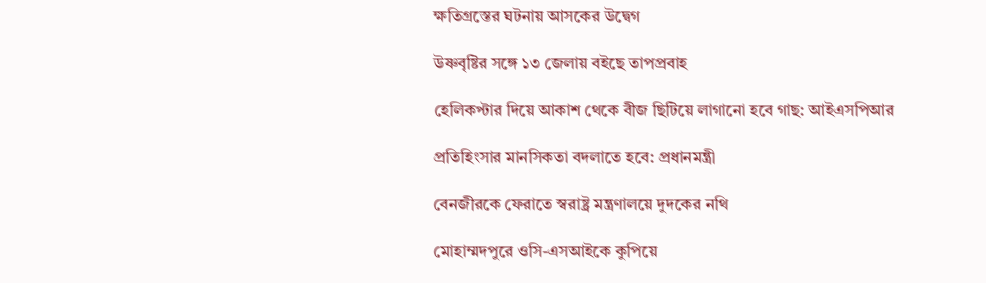ক্ষতিগ্রস্তের ঘটনায় আসকের উদ্বেগ

উষ্ণবৃষ্টির সঙ্গে ১৩ জেলায় বইছে তাপপ্রবাহ

হেলিকপ্টার দিয়ে আকাশ থেকে বীজ ছিটিয়ে লাগানো হবে গাছ: আইএসপিআর

প্রতিহিংসার মানসিকতা বদলাতে হবে: প্রধানমন্ত্রী

বেনজীরকে ফেরাতে স্বরাষ্ট্র মন্ত্রণালয়ে দুদকের নথি

মোহাম্মদপুরে ওসি-এসআইকে কুপিয়ে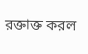রক্তাক্ত করল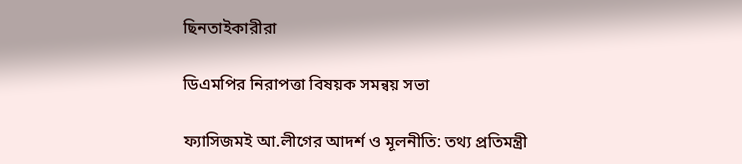ছিনতাইকারীরা

ডিএমপির নিরাপত্তা বিষয়ক সমন্বয় সভা

ফ্যাসিজমই আ.লীগের আদর্শ ও মূলনীতি: তথ্য প্রতিমন্ত্রী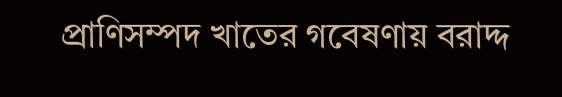প্রাণিসম্পদ খাতের গবেষণায় বরাদ্দ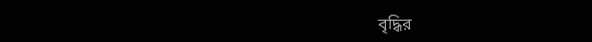বৃদ্ধির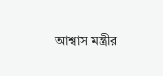আশ্বাস মন্ত্রীর